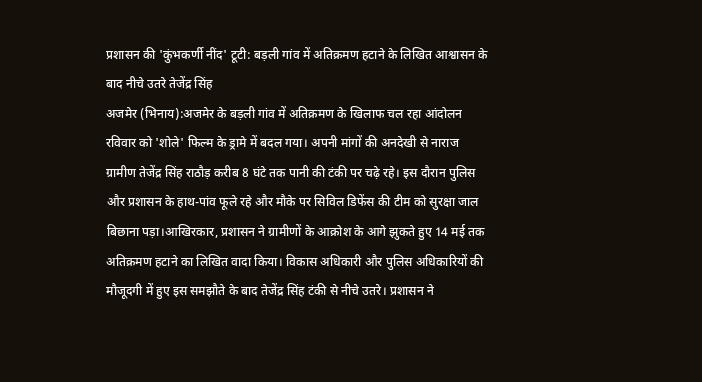प्रशासन की 'कुंभकर्णी नींद' टूटी: बड़ली गांव में अतिक्रमण हटाने के लिखित आश्वासन के बाद नीचे उतरे तेजेंद्र सिंह
अजमेर (भिनाय):अजमेर के बड़ली गांव में अतिक्रमण के खिलाफ चल रहा आंदोलन रविवार को 'शोले' फिल्म के ड्रामे में बदल गया। अपनी मांगों की अनदेखी से नाराज ग्रामीण तेजेंद्र सिंह राठौड़ करीब 8 घंटे तक पानी की टंकी पर चढ़े रहे। इस दौरान पुलिस और प्रशासन के हाथ-पांव फूले रहे और मौके पर सिविल डिफेंस की टीम को सुरक्षा जाल बिछाना पड़ा।आखिरकार, प्रशासन ने ग्रामीणों के आक्रोश के आगे झुकते हुए 14 मई तक अतिक्रमण हटाने का लिखित वादा किया। विकास अधिकारी और पुलिस अधिकारियों की मौजूदगी में हुए इस समझौते के बाद तेजेंद्र सिंह टंकी से नीचे उतरे। प्रशासन ने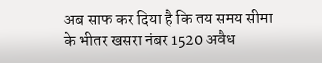अब साफ कर दिया है कि तय समय सीमा के भीतर खसरा नंबर 1520 अवैध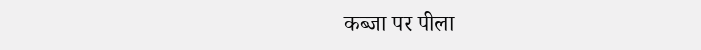कब्जा पर पीला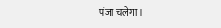पंजा चलेगा।